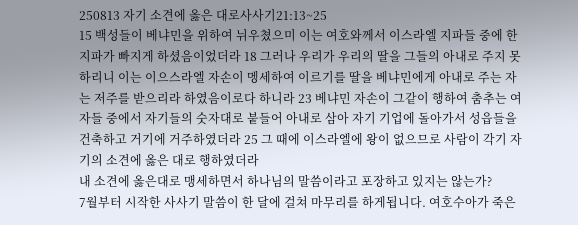250813 자기 소견에 옳은 대로사사기21:13~25
15 백성들이 베냐민을 위하여 뉘우쳤으미 이는 여호와께서 이스라엘 지파들 중에 한 지파가 빠지게 하셨음이었더라 18 그러나 우리가 우리의 딸을 그들의 아내로 주지 못하리니 이는 이으스라엘 자손이 멩세하여 이르기를 딸을 베냐민에게 아내로 주는 자는 저주를 받으리라 하였음이로다 하니라 23 베냐민 자손이 그같이 행하여 춤추는 여자들 중에서 자기들의 숫자대로 붙들어 아내로 삼아 자기 기업에 돌아가서 성읍들을 건축하고 거기에 거주하였더라 25 그 때에 이스라엘에 왕이 없으므로 사람이 각기 자기의 소견에 옳은 대로 행하였더라
내 소견에 옳은대로 맹세하면서 하나님의 말씀이라고 포장하고 있지는 않는가?
7월부터 시작한 사사기 말씀이 한 달에 걸쳐 마무리를 하게됩니다. 여호수아가 죽은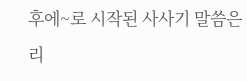후에~로 시작된 사사기 말씀은 리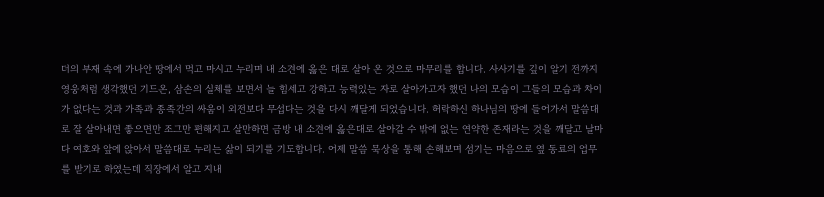더의 부재 속에 가나안 땅에서 먹고 마시고 누리며 내 소견에 옳은 대로 살아 온 것으로 마무리를 합니다. 사사기를 깊이 알기 전까지 영웅처럼 생각했던 기드온, 삼손의 실체를 보면서 늘 힘세고 강하고 능력있는 자로 살아가고자 했던 나의 모습이 그들의 모습과 차이가 없다는 것과 가족과 종족간의 싸움이 외전보다 무섭다는 것을 다시 깨달게 되었습니다. 허락하신 하나님의 땅에 들어가서 말씀대로 잘 살아내면 좋으면만 조그만 편해지고 살만하면 금방 내 소견에 옳은대로 살아갈 수 밖에 없는 연약한 존재라는 것을 깨달고 날마다 여호와 앞에 앉아서 말씀대로 누리는 삶이 되기를 기도합니다. 어제 말씀 묵상을 통해 손해보며 섬기는 마음으로 옆 동료의 업무를 받기로 하였는데 직장에서 알고 지내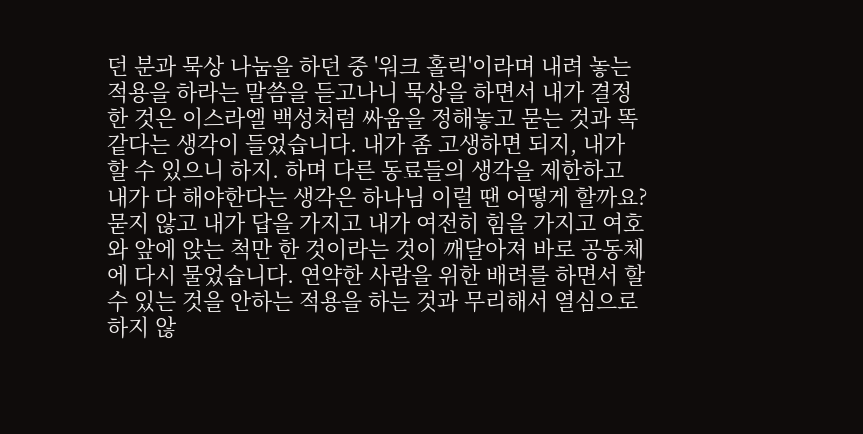던 분과 묵상 나눔을 하던 중 '워크 홀릭'이라며 내려 놓는 적용을 하라는 말씀을 듣고나니 묵상을 하면서 내가 결정한 것은 이스라엘 백성처럼 싸움을 정해놓고 묻는 것과 똑 같다는 생각이 들었습니다. 내가 좀 고생하면 되지, 내가 할 수 있으니 하지. 하며 다른 동료들의 생각을 제한하고 내가 다 해야한다는 생각은 하나님 이럴 땐 어떻게 할까요? 묻지 않고 내가 답을 가지고 내가 여전히 힘을 가지고 여호와 앞에 앉는 척만 한 것이라는 것이 깨달아져 바로 공동체에 다시 물었습니다. 연약한 사람을 위한 배려를 하면서 할 수 있는 것을 안하는 적용을 하는 것과 무리해서 열심으로 하지 않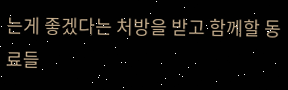는게 좋겠다는 처방을 받고 함께할 동료들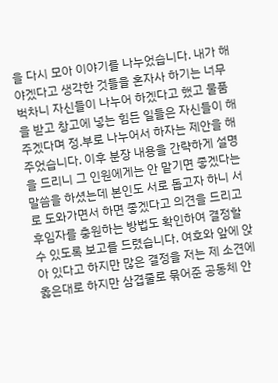을 다시 모아 이야기를 나누었습니다. 내가 해야겠다고 생각한 것들을 혼자사 하기는 너무 벅차니 자신들이 나누어 하겠다고 했고 물품을 받고 창고에 넣는 힘든 일들은 자신들이 해주겠다며 정.부로 나누어서 하자는 제안을 해주었습니다. 이후 분장 내용을 간략하게 설명을 드리니 그 인원에게는 안 맡기면 좋겠다는 말씀을 하셨는데 본인도 서로 돕고자 하니 서로 도와가면서 하면 좋겠다고 의견을 드리고후임자를 충원하는 방법도 확인하여 결정할 수 있도록 보고를 드렸습니다. 여호와 앞에 앉아 있다고 하지만 많은 결정을 저는 제 소견에 옳은대로 하지만 삼겹줄로 묶어준 공동체 안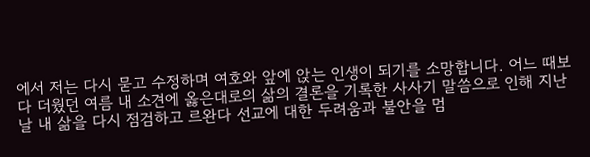에서 저는 다시 묻고 수정하며 여호와 앞에 앉는 인생이 되기를 소망합니다. 어느 때보다 더웠던 여름 내 소견에 옳은대로의 삶의 결론을 기록한 사사기 말씀으로 인해 지난 날 내 삶을 다시 점검하고 르완다 선교에 대한 두려움과 불안을 멈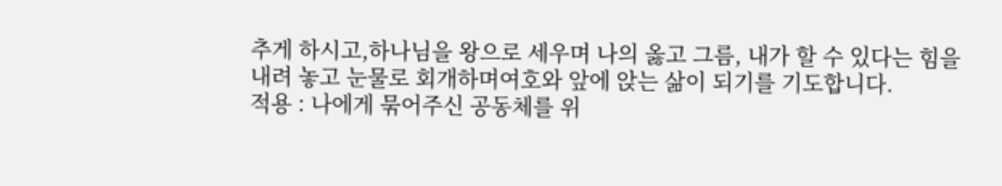추게 하시고,하나님을 왕으로 세우며 나의 옳고 그름, 내가 할 수 있다는 힘을 내려 놓고 눈물로 회개하며여호와 앞에 앉는 삶이 되기를 기도합니다.
적용 : 나에게 묶어주신 공동체를 위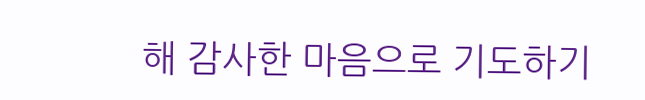해 감사한 마음으로 기도하기